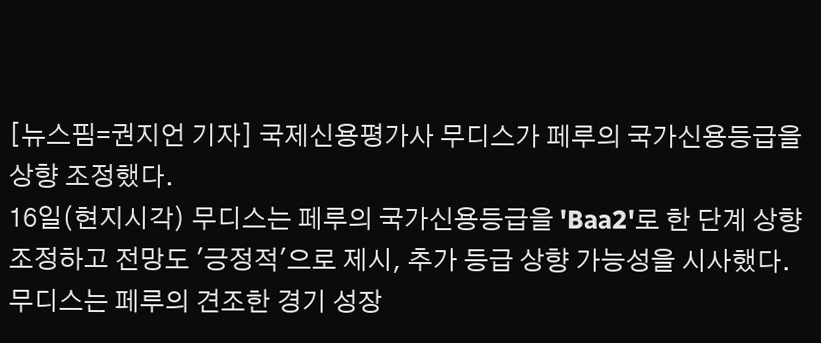[뉴스핌=권지언 기자] 국제신용평가사 무디스가 페루의 국가신용등급을 상향 조정했다.
16일(현지시각) 무디스는 페루의 국가신용등급을 'Baa2'로 한 단계 상향 조정하고 전망도 '긍정적'으로 제시, 추가 등급 상향 가능성을 시사했다.
무디스는 페루의 견조한 경기 성장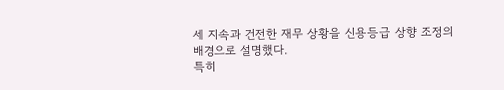세 지속과 건전한 재무 상황을 신용등급 상향 조정의 배경으로 설명했다.
특히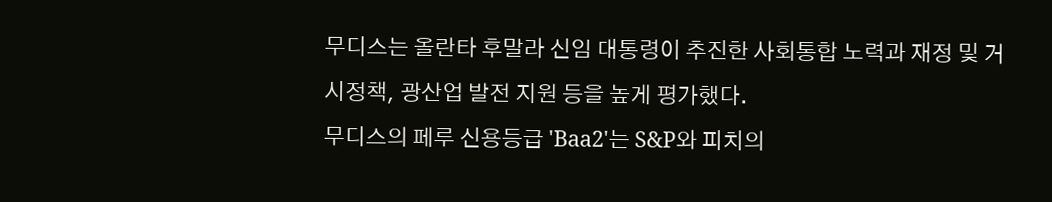무디스는 올란타 후말라 신임 대통령이 추진한 사회통합 노력과 재정 및 거시정책, 광산업 발전 지원 등을 높게 평가했다.
무디스의 페루 신용등급 'Baa2'는 S&P와 피치의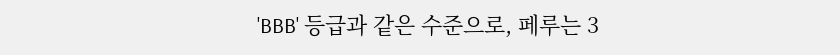'BBB' 등급과 같은 수준으로, 페루는 3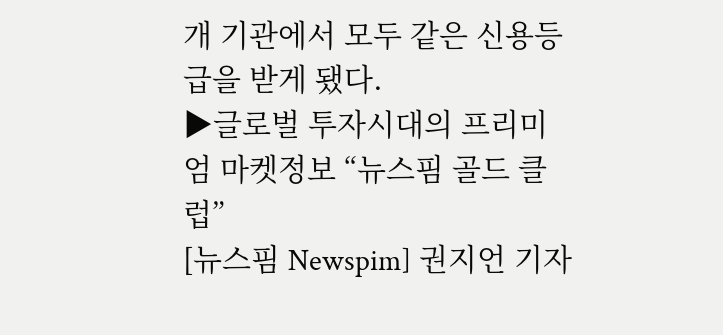개 기관에서 모두 같은 신용등급을 받게 됐다.
▶글로벌 투자시대의 프리미엄 마켓정보 “뉴스핌 골드 클럽”
[뉴스핌 Newspim] 권지언 기자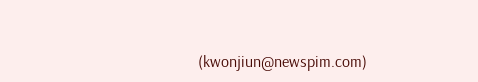(kwonjiun@newspim.com)